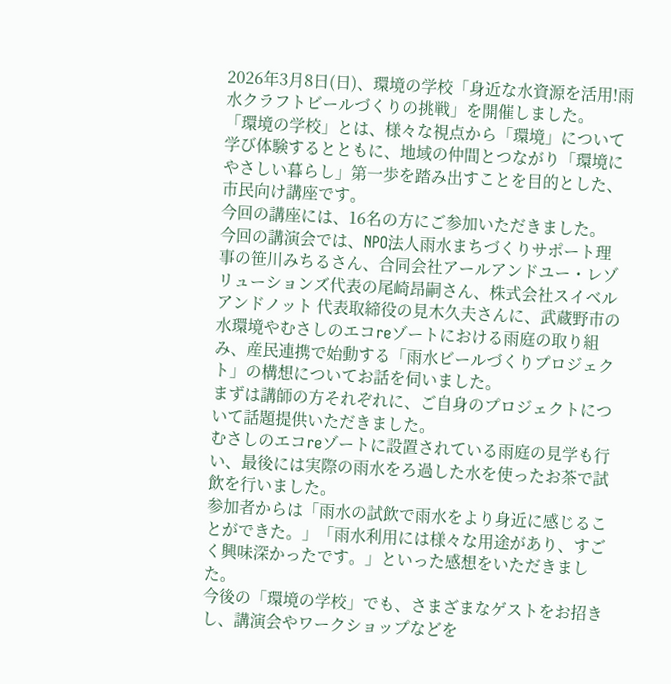2026年3月8日(日)、環境の学校「身近な水資源を活用!雨水クラフトビールづくりの挑戦」を開催しました。
「環境の学校」とは、様々な視点から「環境」について学び体験するとともに、地域の仲間とつながり「環境にやさしい暮らし」第一歩を踏み出すことを目的とした、市民向け講座です。
今回の講座には、16名の方にご参加いただきました。
今回の講演会では、NPO法人雨水まちづくりサポート理事の笹川みちるさん、合同会社アールアンドユー・レゾリューションズ代表の尾崎昂嗣さん、株式会社スイベルアンドノット 代表取締役の見木久夫さんに、武蔵野市の水環境やむさしのエコreゾートにおける雨庭の取り組み、産民連携で始動する「雨水ビールづくりプロジェクト」の構想についてお話を伺いました。
まずは講師の方それぞれに、ご自身のプロジェクトについて話題提供いただきました。
むさしのエコreゾートに設置されている雨庭の見学も行い、最後には実際の雨水をろ過した水を使ったお茶で試飲を行いました。
参加者からは「雨水の試飲で雨水をより身近に感じることができた。」「雨水利用には様々な用途があり、すごく興味深かったです。」といった感想をいただきました。
今後の「環境の学校」でも、さまざまなゲストをお招きし、講演会やワークショップなどを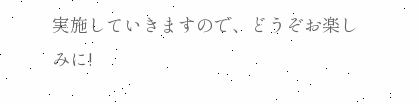実施していきますので、どうぞお楽しみに!